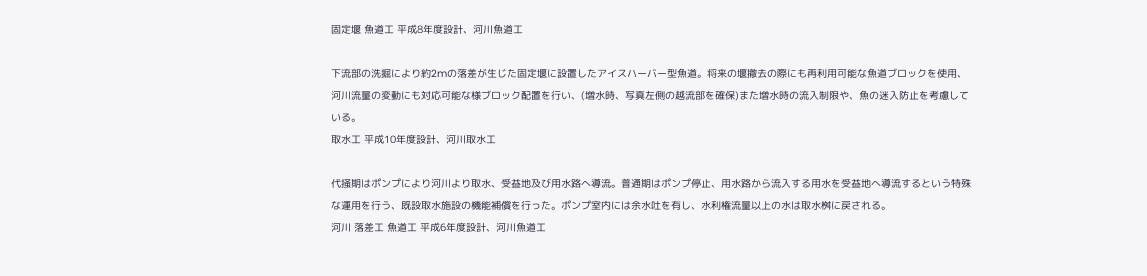固定堰 魚道工 平成8年度設計、河川魚道工

下流部の洗掘により約2mの落差が生じた固定堰に設置したアイスハーバー型魚道。将来の堰撤去の際にも再利用可能な魚道ブロックを使用、河川流量の変動にも対応可能な様ブロック配置を行い、(増水時、写真左側の越流部を確保)また増水時の流入制限や、魚の迷入防止を考慮している。
取水工 平成10年度設計、河川取水工

代掻期はポンプにより河川より取水、受益地及び用水路へ導流。普通期はポンプ停止、用水路から流入する用水を受益地へ導流するという特殊な運用を行う、既設取水施設の機能補償を行った。ポンプ室内には余水吐を有し、水利権流量以上の水は取水桝に戻される。
河川 落差工 魚道工 平成6年度設計、河川魚道工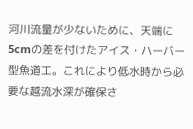河川流量が少ないために、天端に5cmの差を付けたアイス・ハーバー型魚道工。これにより低水時から必要な越流水深が確保さ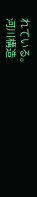れている。
河川構造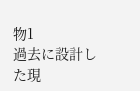物1
過去に設計した現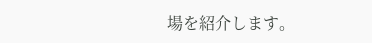場を紹介します。